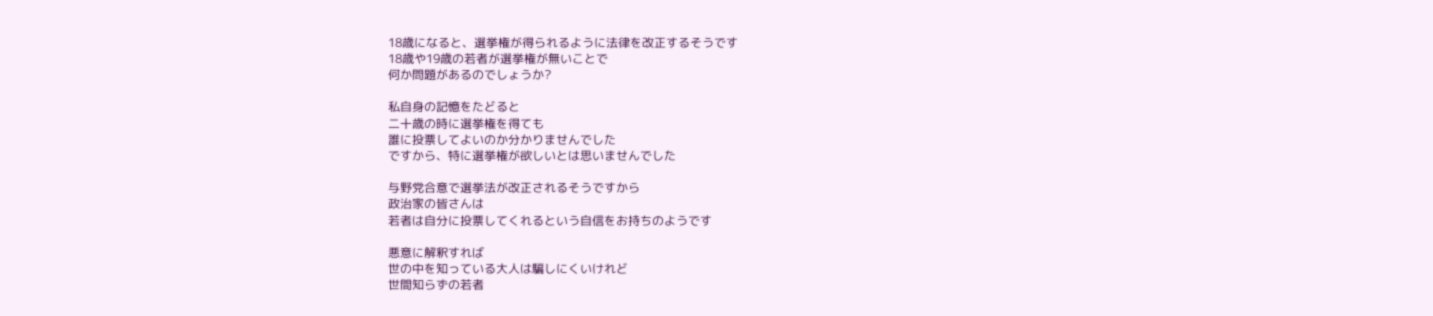18歳になると、選挙権が得られるように法律を改正するそうです
18歳や19歳の若者が選挙権が無いことで
何か問題があるのでしょうか?

私自身の記憶をたどると
二十歳の時に選挙権を得ても
誰に投票してよいのか分かりませんでした
ですから、特に選挙権が欲しいとは思いませんでした

与野党合意で選挙法が改正されるそうですから
政治家の皆さんは
若者は自分に投票してくれるという自信をお持ちのようです

悪意に解釈すれば
世の中を知っている大人は騙しにくいけれど
世間知らずの若者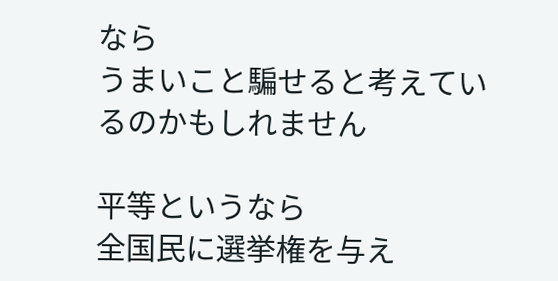なら
うまいこと騙せると考えているのかもしれません

平等というなら
全国民に選挙権を与え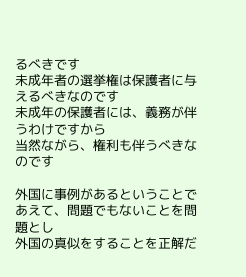るべきです
未成年者の選挙権は保護者に与えるべきなのです
未成年の保護者には、義務が伴うわけですから
当然ながら、権利も伴うべきなのです

外国に事例があるということで
あえて、問題でもないことを問題とし
外国の真似をすることを正解だ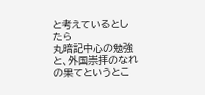と考えているとしたら
丸暗記中心の勉強と、外国崇拝のなれの果てというとこ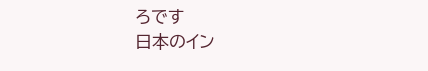ろです
日本のイン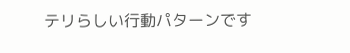テリらしい行動パターンです